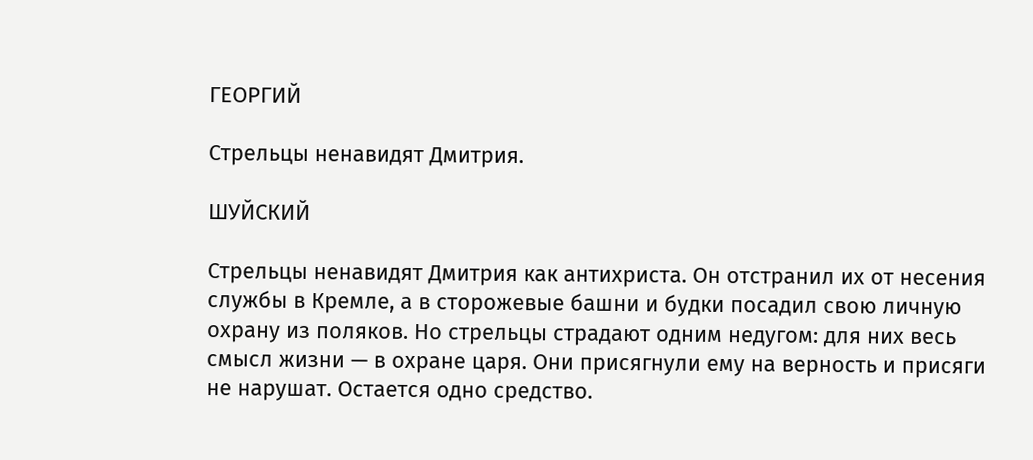ГЕОРГИЙ

Стрельцы ненавидят Дмитрия.

ШУЙСКИЙ

Стрельцы ненавидят Дмитрия как антихриста. Он отстранил их от несения службы в Кремле, а в сторожевые башни и будки посадил свою личную охрану из поляков. Но стрельцы страдают одним недугом: для них весь смысл жизни — в охране царя. Они присягнули ему на верность и присяги не нарушат. Остается одно средство.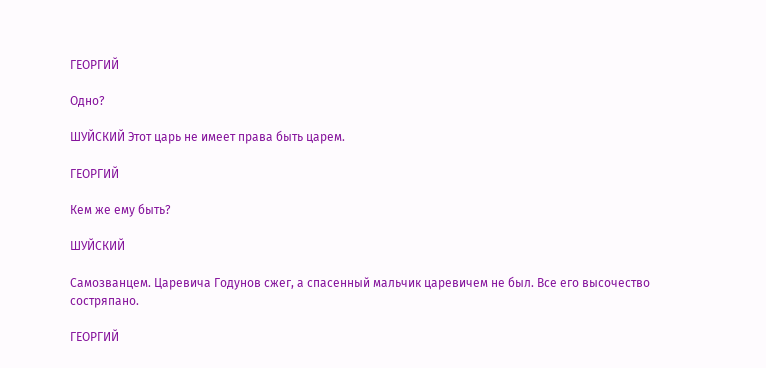ГЕОРГИЙ

Одно?

ШУЙСКИЙ Этот царь не имеет права быть царем.

ГЕОРГИЙ

Кем же ему быть?

ШУЙСКИЙ

Самозванцем. Царевича Годунов сжег, а спасенный мальчик царевичем не был. Все его высочество состряпано.

ГЕОРГИЙ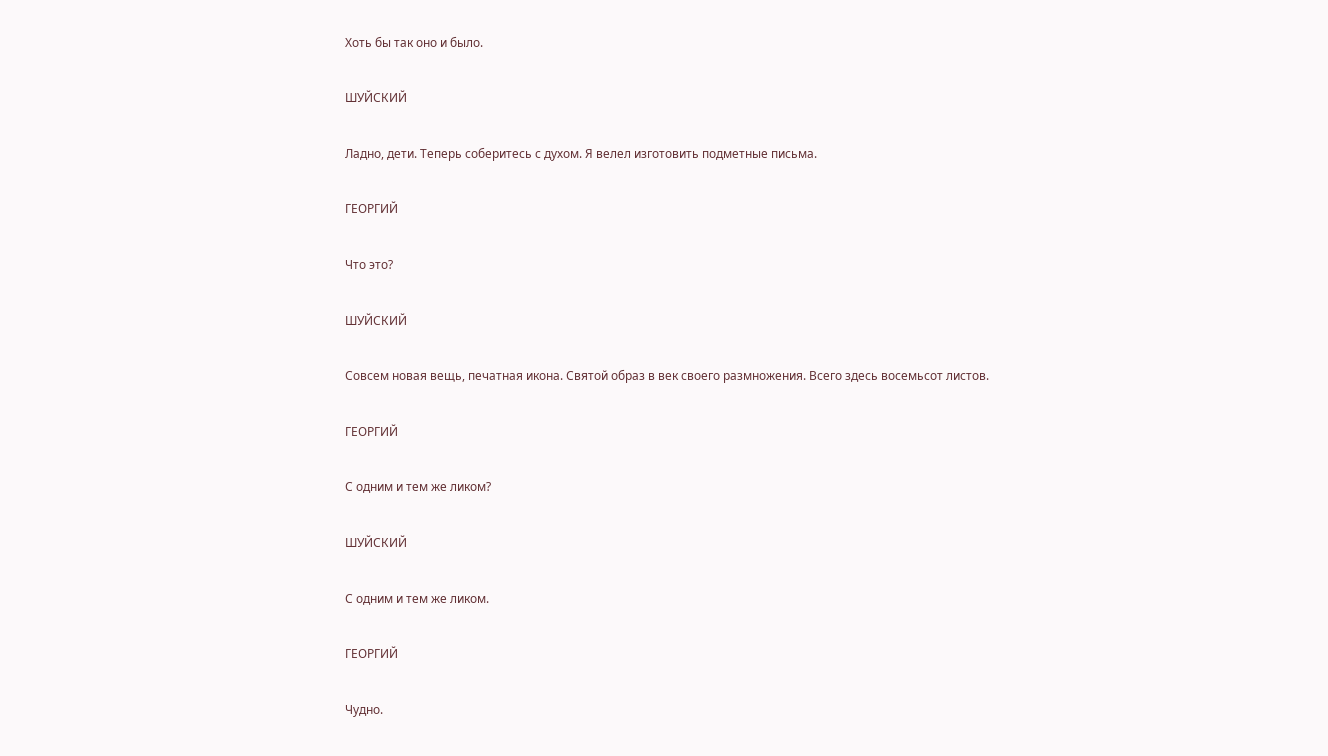Хоть бы так оно и было.

ШУЙСКИЙ

Ладно, дети. Теперь соберитесь с духом. Я велел изготовить подметные письма.

ГЕОРГИЙ

Что это?

ШУЙСКИЙ

Совсем новая вещь, печатная икона. Святой образ в век своего размножения. Всего здесь восемьсот листов.

ГЕОРГИЙ

С одним и тем же ликом?

ШУЙСКИЙ

С одним и тем же ликом.

ГЕОРГИЙ

Чудно.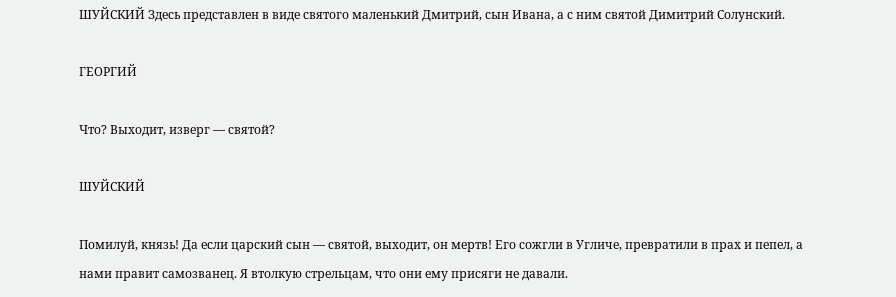ШУЙСКИЙ Здесь представлен в виде святого маленький Дмитрий, сын Ивана, а с ним святой Димитрий Солунский.

ГЕОРГИЙ

Что? Выходит, изверг — святой?

ШУЙСКИЙ

Помилуй, князь! Да если царский сын — святой, выходит, он мертв! Его сожгли в Угличе, превратили в прах и пепел, а нами правит самозванец. Я втолкую стрельцам, что они ему присяги не давали.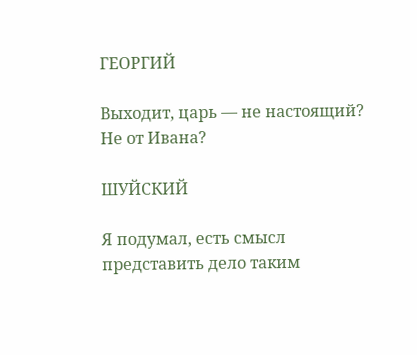ГЕОРГИЙ

Выходит, царь — не настоящий? Не от Ивана?

ШУЙСКИЙ

Я подумал, есть смысл представить дело таким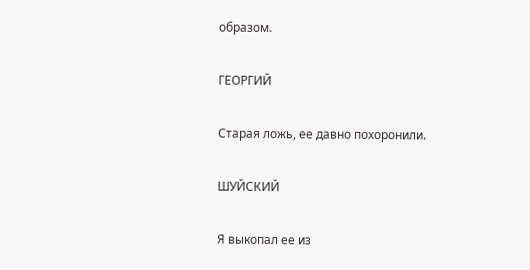образом.

ГЕОРГИЙ

Старая ложь, ее давно похоронили.

ШУЙСКИЙ

Я выкопал ее из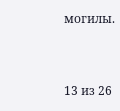могилы.



13 из 26